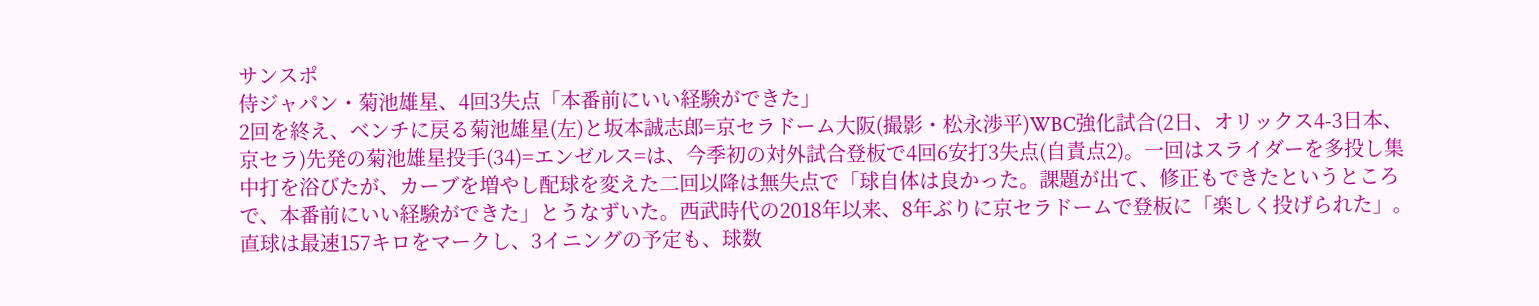サンスポ
侍ジャパン・菊池雄星、4回3失点「本番前にいい経験ができた」
2回を終え、ベンチに戻る菊池雄星(左)と坂本誠志郎=京セラドーム大阪(撮影・松永渉平)WBC強化試合(2日、オリックス4-3日本、京セラ)先発の菊池雄星投手(34)=エンゼルス=は、今季初の対外試合登板で4回6安打3失点(自責点2)。一回はスライダーを多投し集中打を浴びたが、カーブを増やし配球を変えた二回以降は無失点で「球自体は良かった。課題が出て、修正もできたというところで、本番前にいい経験ができた」とうなずいた。西武時代の2018年以来、8年ぶりに京セラドームで登板に「楽しく投げられた」。直球は最速157キロをマークし、3イニングの予定も、球数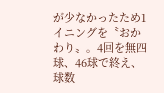が少なかったため1イニングを〝おかわり〟。4回を無四球、46球で終え、球数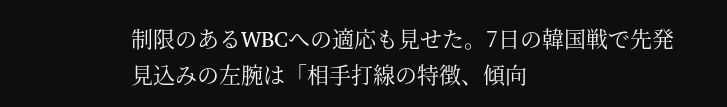制限のあるWBCへの適応も見せた。7日の韓国戦で先発見込みの左腕は「相手打線の特徴、傾向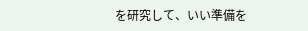を研究して、いい準備を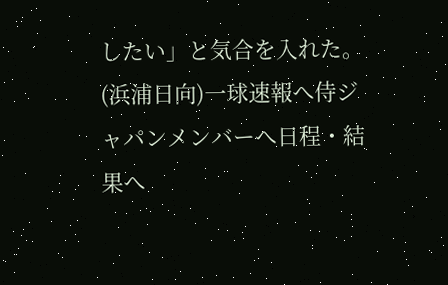したい」と気合を入れた。(浜浦日向)一球速報へ侍ジャパンメンバーへ日程・結果へ